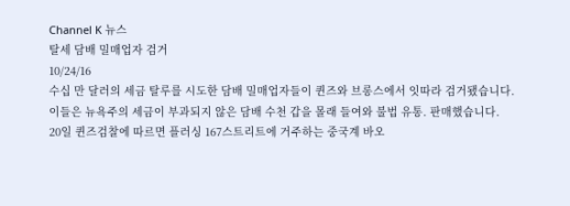Channel K 뉴스
탈세 담배 밀매업자 검거
10/24/16
수십 만 달러의 세금 탈루를 시도한 담배 밀매업자들이 퀸즈와 브롱스에서 잇따라 검거됐습니다.
이들은 뉴욕주의 세금이 부과되지 않은 담배 수천 갑을 몰래 들여와 불법 유통. 판매했습니다.
20일 퀸즈검찰에 따르면 플러싱 167스트리트에 거주하는 중국계 바오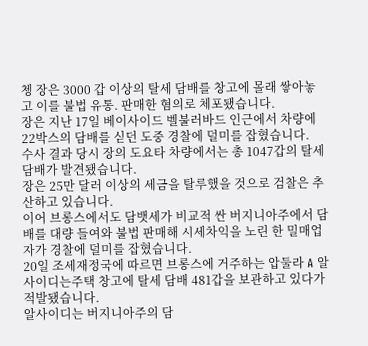쳉 장은 3000 갑 이상의 탈세 담배를 창고에 몰래 쌓아놓고 이를 불법 유통. 판매한 혐의로 체포됐습니다.
장은 지난 17일 베이사이드 벨불러바드 인근에서 차량에 22박스의 담배를 싣던 도중 경찰에 덜미를 잡혔습니다.
수사 결과 당시 장의 도요타 차량에서는 총 1047갑의 탈세 담배가 발견됐습니다.
장은 25만 달러 이상의 세금을 탈루했을 것으로 검찰은 추산하고 있습니다.
이어 브롱스에서도 담뱃세가 비교적 싼 버지니아주에서 담배를 대량 들여와 불법 판매해 시세차익을 노린 한 밀매업자가 경찰에 덜미를 잡혔습니다.
20일 조세재정국에 따르면 브롱스에 거주하는 압둘라 A 알사이디는주택 창고에 탈세 담배 481갑을 보관하고 있다가 적발됐습니다.
알사이디는 버지니아주의 담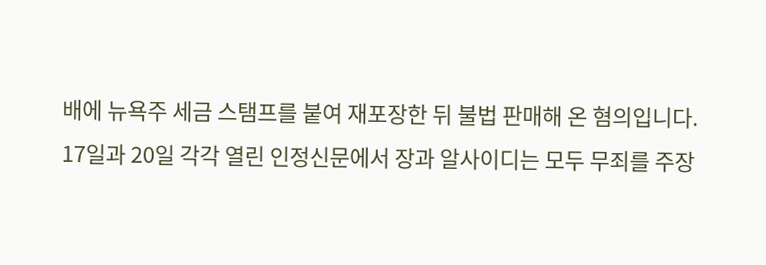배에 뉴욕주 세금 스탬프를 붙여 재포장한 뒤 불법 판매해 온 혐의입니다.
17일과 20일 각각 열린 인정신문에서 장과 알사이디는 모두 무죄를 주장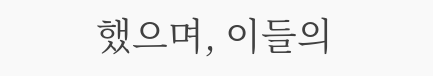했으며, 이들의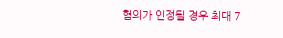혐의가 인정될 경우 최대 7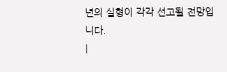년의 실형이 각각 선고될 전망입니다.
|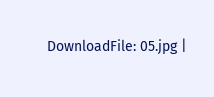DownloadFile: 05.jpg |